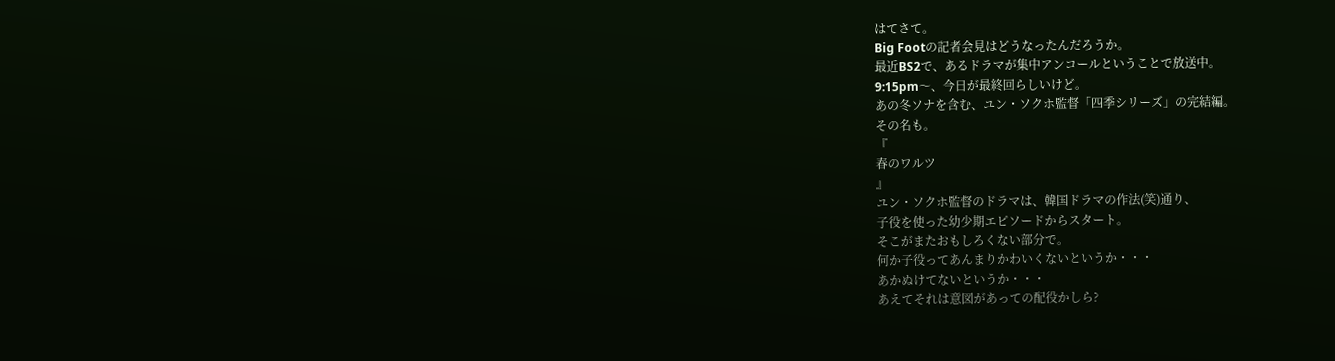はてさて。
Big Footの記者会見はどうなったんだろうか。
最近BS2で、あるドラマが集中アンコールということで放送中。
9:15pm〜、今日が最終回らしいけど。
あの冬ソナを含む、ユン・ソクホ監督「四季シリーズ」の完結編。
その名も。
『
春のワルツ
』
ユン・ソクホ監督のドラマは、韓国ドラマの作法(笑)通り、
子役を使った幼少期エピソードからスタート。
そこがまたおもしろくない部分で。
何か子役ってあんまりかわいくないというか・・・
あかぬけてないというか・・・
あえてそれは意図があっての配役かしら?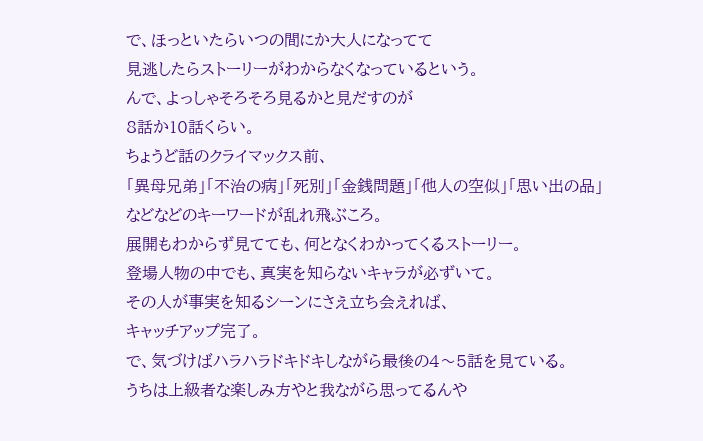で、ほっといたらいつの間にか大人になってて
見逃したらストーリーがわからなくなっているという。
んで、よっしゃそろそろ見るかと見だすのが
8話か10話くらい。
ちょうど話のクライマックス前、
「異母兄弟」「不治の病」「死別」「金銭問題」「他人の空似」「思い出の品」
などなどのキーワードが乱れ飛ぶころ。
展開もわからず見てても、何となくわかってくるストーリー。
登場人物の中でも、真実を知らないキャラが必ずいて。
その人が事実を知るシーンにさえ立ち会えれば、
キャッチアップ完了。
で、気づけばハラハラドキドキしながら最後の4〜5話を見ている。
うちは上級者な楽しみ方やと我ながら思ってるんや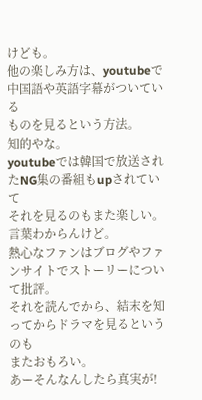けども。
他の楽しみ方は、youtubeで中国語や英語字幕がついている
ものを見るという方法。
知的やな。
youtubeでは韓国で放送されたNG集の番組もupされていて
それを見るのもまた楽しい。
言葉わからんけど。
熱心なファンはブログやファンサイトでストーリーについて批評。
それを読んでから、結末を知ってからドラマを見るというのも
またおもろい。
あーそんなんしたら真実が!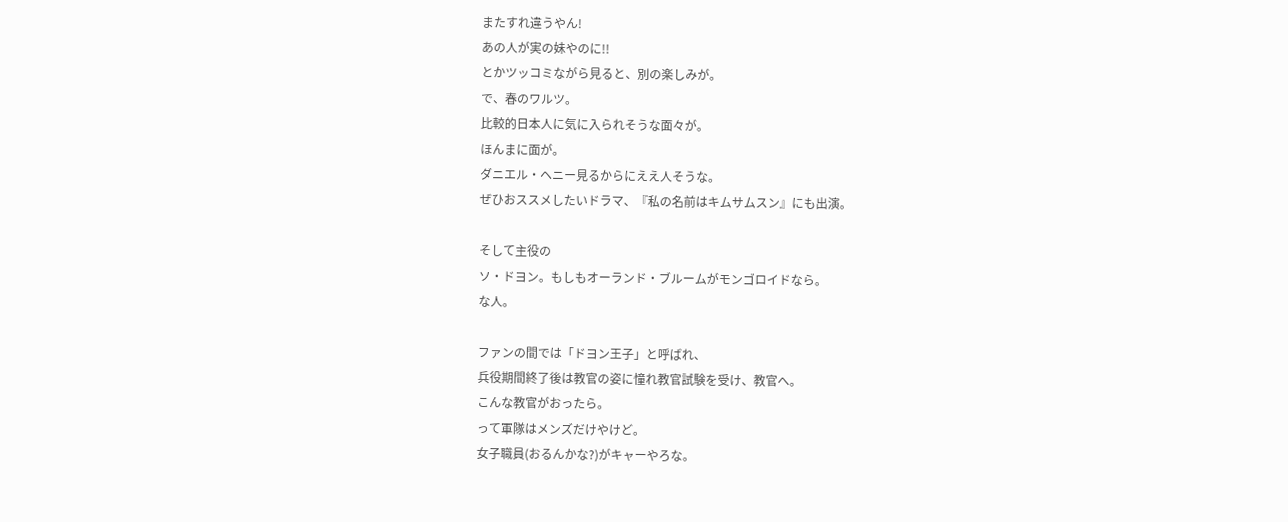またすれ違うやん!
あの人が実の妹やのに!!
とかツッコミながら見ると、別の楽しみが。
で、春のワルツ。
比較的日本人に気に入られそうな面々が。
ほんまに面が。
ダニエル・ヘニー見るからにええ人そうな。
ぜひおススメしたいドラマ、『私の名前はキムサムスン』にも出演。

そして主役の
ソ・ドヨン。もしもオーランド・ブルームがモンゴロイドなら。
な人。

ファンの間では「ドヨン王子」と呼ばれ、
兵役期間終了後は教官の姿に憧れ教官試験を受け、教官へ。
こんな教官がおったら。
って軍隊はメンズだけやけど。
女子職員(おるんかな?)がキャーやろな。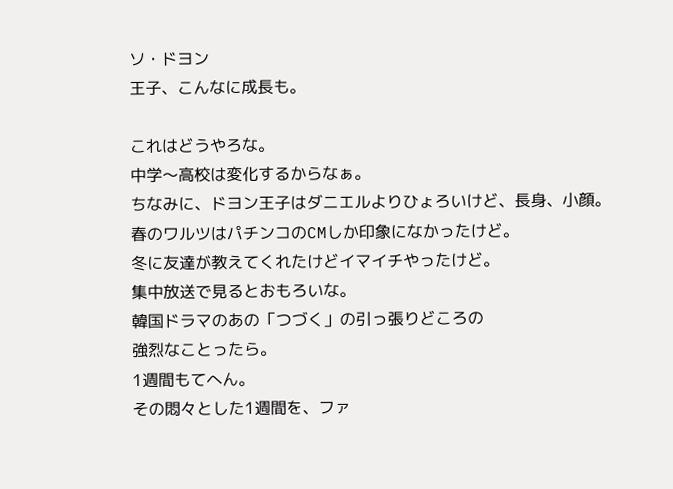ソ・ドヨン
王子、こんなに成長も。

これはどうやろな。
中学〜高校は変化するからなぁ。
ちなみに、ドヨン王子はダニエルよりひょろいけど、長身、小顔。
春のワルツはパチンコのCMしか印象になかったけど。
冬に友達が教えてくれたけどイマイチやったけど。
集中放送で見るとおもろいな。
韓国ドラマのあの「つづく」の引っ張りどころの
強烈なことったら。
1週間もてへん。
その悶々とした1週間を、ファ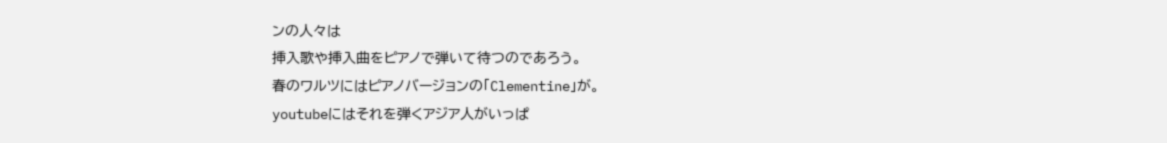ンの人々は
挿入歌や挿入曲をピアノで弾いて待つのであろう。
春のワルツにはピアノバージョンの「Clementine」が。
youtubeにはそれを弾くアジア人がいっぱ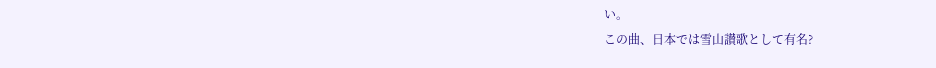い。
この曲、日本では雪山讃歌として有名?